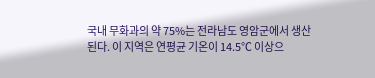국내 무화과의 약 75%는 전라남도 영암군에서 생산된다. 이 지역은 연평균 기온이 14.5℃ 이상으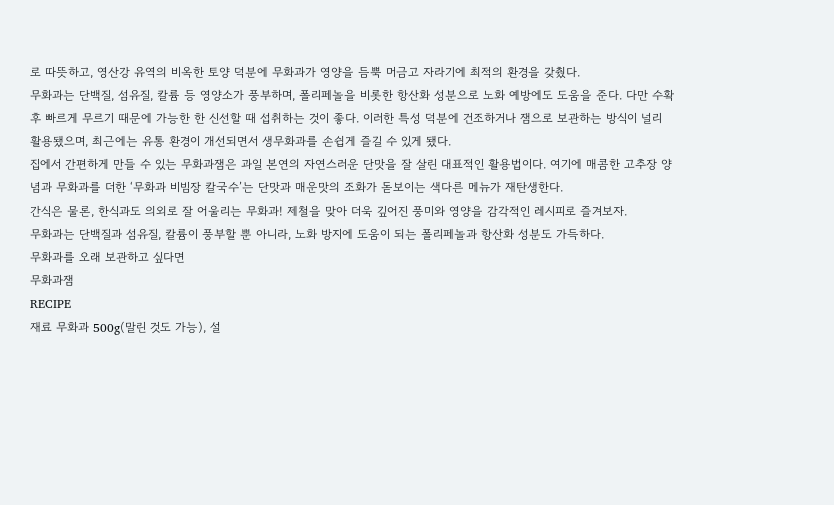로 따뜻하고, 영산강 유역의 비옥한 토양 덕분에 무화과가 영양을 듬뿍 머금고 자라기에 최적의 환경을 갖췄다.
무화과는 단백질, 섬유질, 칼륨 등 영양소가 풍부하며, 폴리페놀을 비롯한 항산화 성분으로 노화 예방에도 도움을 준다. 다만 수확 후 빠르게 무르기 때문에 가능한 한 신선할 때 섭취하는 것이 좋다. 이러한 특성 덕분에 건조하거나 잼으로 보관하는 방식이 널리 활용됐으며, 최근에는 유통 환경이 개선되면서 생무화과를 손쉽게 즐길 수 있게 됐다.
집에서 간편하게 만들 수 있는 무화과잼은 과일 본연의 자연스러운 단맛을 잘 살린 대표적인 활용법이다. 여기에 매콤한 고추장 양념과 무화과를 더한 ‘무화과 비빔장 칼국수’는 단맛과 매운맛의 조화가 돋보이는 색다른 메뉴가 재탄생한다.
간식은 물론, 한식과도 의외로 잘 어울리는 무화과! 제철을 맞아 더욱 깊어진 풍미와 영양을 감각적인 레시피로 즐겨보자.
무화과는 단백질과 섬유질, 칼륨이 풍부할 뿐 아니라, 노화 방지에 도움이 되는 폴리페놀과 항산화 성분도 가득하다.
무화과를 오래 보관하고 싶다면
무화과잼
RECIPE
재료 무화과 500g(말린 것도 가능), 설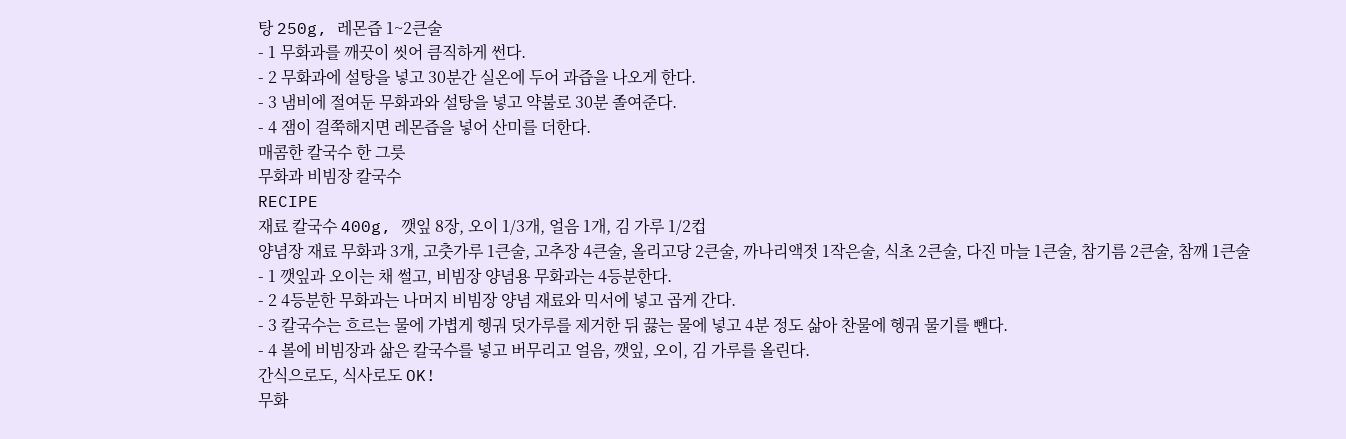탕 250g, 레몬즙 1~2큰술
- 1 무화과를 깨끗이 씻어 큼직하게 썬다.
- 2 무화과에 설탕을 넣고 30분간 실온에 두어 과즙을 나오게 한다.
- 3 냄비에 절여둔 무화과와 설탕을 넣고 약불로 30분 졸여준다.
- 4 잼이 걸쭉해지면 레몬즙을 넣어 산미를 더한다.
매콤한 칼국수 한 그릇
무화과 비빔장 칼국수
RECIPE
재료 칼국수 400g, 깻잎 8장, 오이 1/3개, 얼음 1개, 김 가루 1/2컵
양념장 재료 무화과 3개, 고춧가루 1큰술, 고추장 4큰술, 올리고당 2큰술, 까나리액젓 1작은술, 식초 2큰술, 다진 마늘 1큰술, 참기름 2큰술, 참깨 1큰술
- 1 깻잎과 오이는 채 썰고, 비빔장 양념용 무화과는 4등분한다.
- 2 4등분한 무화과는 나머지 비빔장 양념 재료와 믹서에 넣고 곱게 간다.
- 3 칼국수는 흐르는 물에 가볍게 헹궈 덧가루를 제거한 뒤 끓는 물에 넣고 4분 정도 삶아 찬물에 헹궈 물기를 뺀다.
- 4 볼에 비빔장과 삶은 칼국수를 넣고 버무리고 얼음, 깻잎, 오이, 김 가루를 올린다.
간식으로도, 식사로도 OK!
무화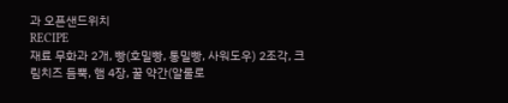과 오픈샌드위치
RECIPE
재료 무화과 2개, 빵(호밀빵, 통밀빵, 사워도우) 2조각, 크림치즈 듬뿍, 햄 4장, 꿀 약간(알룰로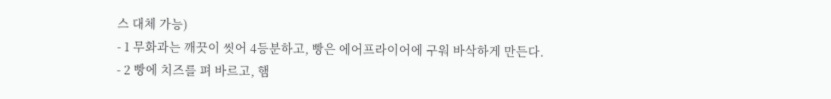스 대체 가능)
- 1 무화과는 깨끗이 씻어 4등분하고, 빵은 에어프라이어에 구워 바삭하게 만든다.
- 2 빵에 치즈를 펴 바르고, 햄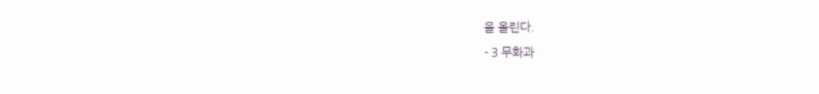을 올린다.
- 3 무화과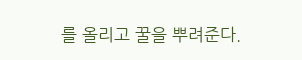를 올리고 꿀을 뿌려준다.